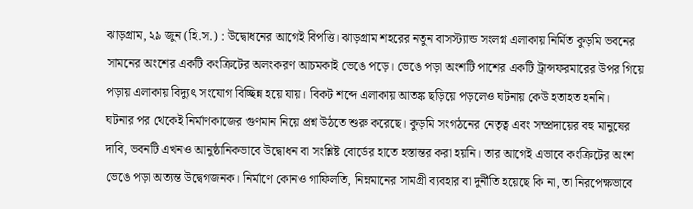ঝাড়গ্রাম, ২৯ জুন (হি.স.) : উদ্বোধনের আগেই বিপত্তি। ঝাড়গ্রাম শহরের নতুন বাসস্ট্যান্ড সংলগ্ন এলাকায় নির্মিত কুড়মি ভবনের সামনের অংশের একটি কংক্রিটের অলংকরণ আচমকাই ভেঙে পড়ে। ভেঙে পড়া অংশটি পাশের একটি ট্রান্সফরমারের উপর গিয়ে পড়ায় এলাকায় বিদ্যুৎ সংযোগ বিচ্ছিন্ন হয়ে যায়। বিকট শব্দে এলাকায় আতঙ্ক ছড়িয়ে পড়লেও ঘটনায় কেউ হতাহত হননি।
ঘটনার পর থেকেই নির্মাণকাজের গুণমান নিয়ে প্রশ্ন উঠতে শুরু করেছে। কুড়মি সংগঠনের নেতৃত্ব এবং সম্প্রদায়ের বহু মানুষের দাবি, ভবনটি এখনও আনুষ্ঠানিকভাবে উদ্বোধন বা সংশ্লিষ্ট বোর্ডের হাতে হস্তান্তর করা হয়নি। তার আগেই এভাবে কংক্রিটের অংশ ভেঙে পড়া অত্যন্ত উদ্বেগজনক। নির্মাণে কোনও গাফিলতি, নিম্নমানের সামগ্রী ব্যবহার বা দুর্নীতি হয়েছে কি না, তা নিরপেক্ষভাবে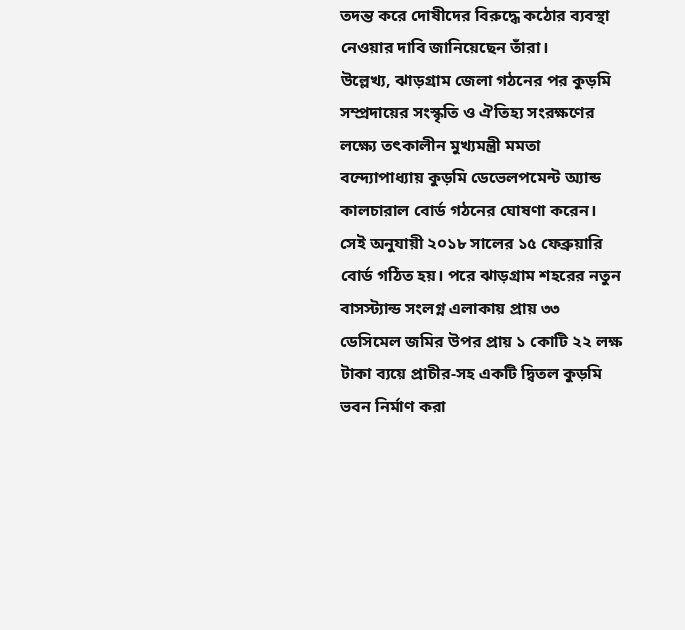তদন্ত করে দোষীদের বিরুদ্ধে কঠোর ব্যবস্থা নেওয়ার দাবি জানিয়েছেন তাঁরা।
উল্লেখ্য, ঝাড়গ্রাম জেলা গঠনের পর কুড়মি সম্প্রদায়ের সংস্কৃতি ও ঐতিহ্য সংরক্ষণের লক্ষ্যে তৎকালীন মুখ্যমন্ত্রী মমতা বন্দ্যোপাধ্যায় কুড়মি ডেভেলপমেন্ট অ্যান্ড কালচারাল বোর্ড গঠনের ঘোষণা করেন। সেই অনুযায়ী ২০১৮ সালের ১৫ ফেব্রুয়ারি বোর্ড গঠিত হয়। পরে ঝাড়গ্রাম শহরের নতুন বাসস্ট্যান্ড সংলগ্ন এলাকায় প্রায় ৩৩ ডেসিমেল জমির উপর প্রায় ১ কোটি ২২ লক্ষ টাকা ব্যয়ে প্রাচীর-সহ একটি দ্বিতল কুড়মি ভবন নির্মাণ করা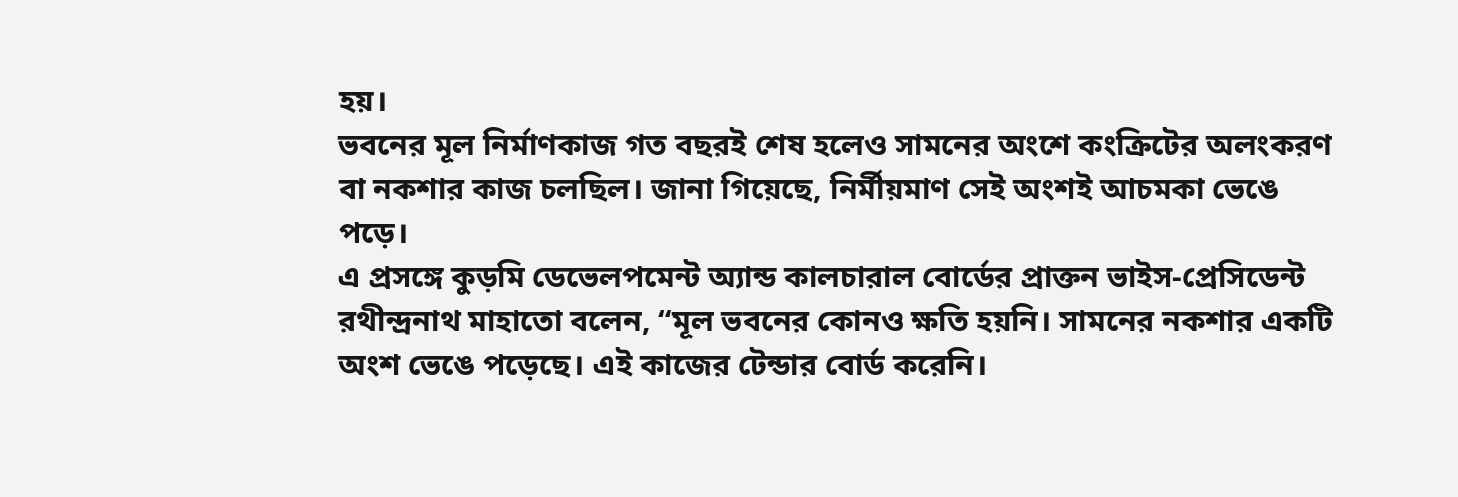হয়।
ভবনের মূল নির্মাণকাজ গত বছরই শেষ হলেও সামনের অংশে কংক্রিটের অলংকরণ বা নকশার কাজ চলছিল। জানা গিয়েছে, নির্মীয়মাণ সেই অংশই আচমকা ভেঙে পড়ে।
এ প্রসঙ্গে কুড়মি ডেভেলপমেন্ট অ্যান্ড কালচারাল বোর্ডের প্রাক্তন ভাইস-প্রেসিডেন্ট রথীন্দ্রনাথ মাহাতো বলেন, “মূল ভবনের কোনও ক্ষতি হয়নি। সামনের নকশার একটি অংশ ভেঙে পড়েছে। এই কাজের টেন্ডার বোর্ড করেনি।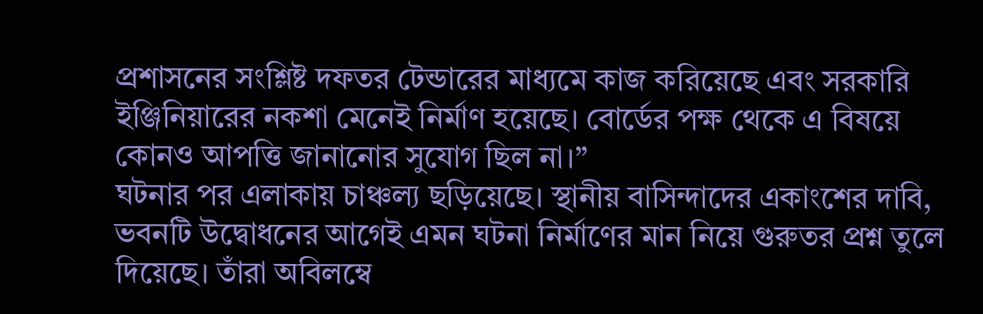প্রশাসনের সংশ্লিষ্ট দফতর টেন্ডারের মাধ্যমে কাজ করিয়েছে এবং সরকারি ইঞ্জিনিয়ারের নকশা মেনেই নির্মাণ হয়েছে। বোর্ডের পক্ষ থেকে এ বিষয়ে কোনও আপত্তি জানানোর সুযোগ ছিল না।”
ঘটনার পর এলাকায় চাঞ্চল্য ছড়িয়েছে। স্থানীয় বাসিন্দাদের একাংশের দাবি, ভবনটি উদ্বোধনের আগেই এমন ঘটনা নির্মাণের মান নিয়ে গুরুতর প্রশ্ন তুলে দিয়েছে। তাঁরা অবিলম্বে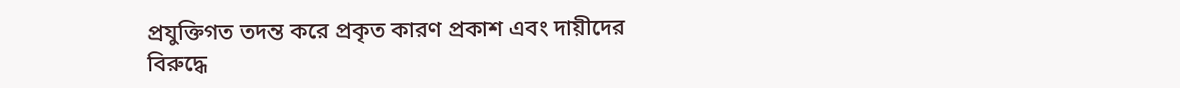প্রযুক্তিগত তদন্ত করে প্রকৃত কারণ প্রকাশ এবং দায়ীদের বিরুদ্ধে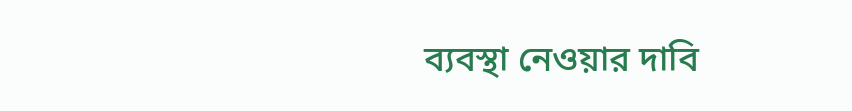ব্যবস্থা নেওয়ার দাবি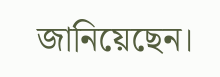জানিয়েছেন।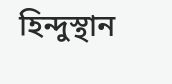হিন্দুস্থান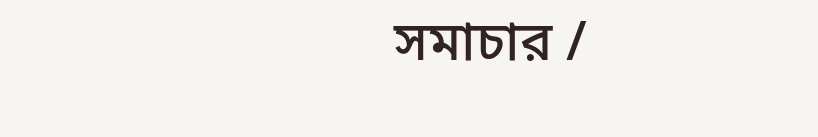সমাচার /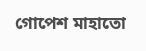গোপেশ মাহাতো